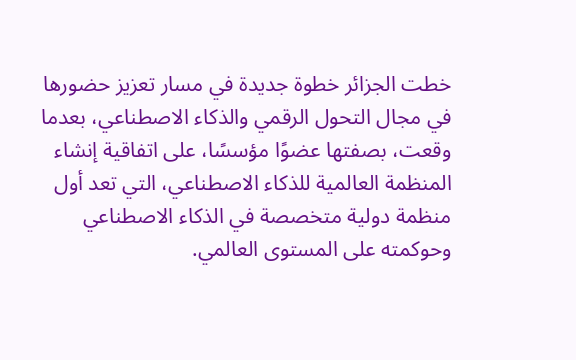خطت الجزائر خطوة جديدة في مسار تعزيز حضورها في مجال التحول الرقمي والذكاء الاصطناعي، بعدما وقعت، بصفتها عضوًا مؤسسًا، على اتفاقية إنشاء المنظمة العالمية للذكاء الاصطناعي، التي تعد أول منظمة دولية متخصصة في الذكاء الاصطناعي وحوكمته على المستوى العالمي.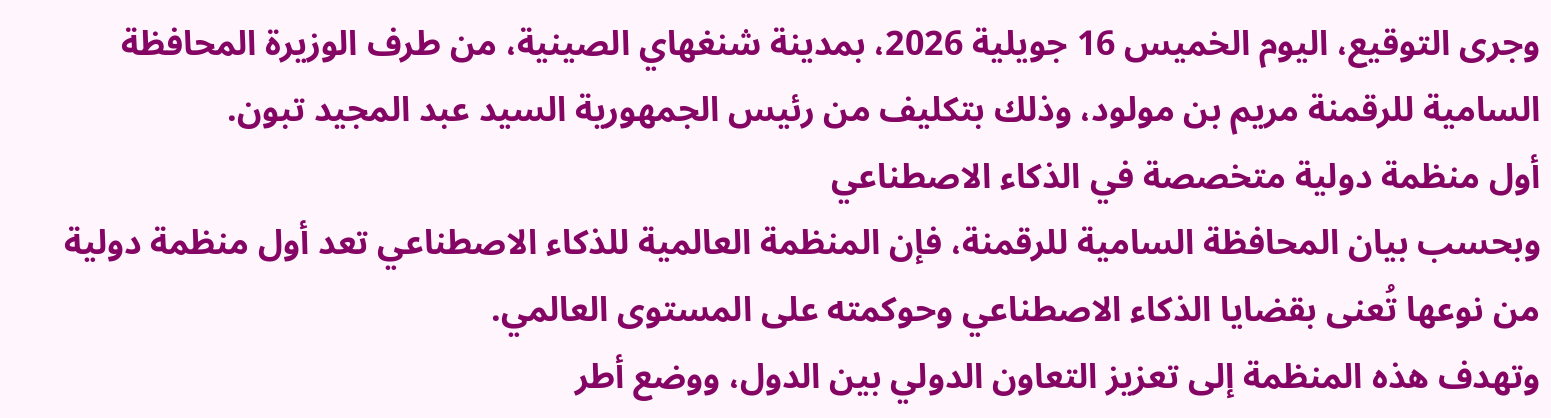وجرى التوقيع، اليوم الخميس 16 جويلية 2026، بمدينة شنغهاي الصينية، من طرف الوزيرة المحافظة السامية للرقمنة مريم بن مولود، وذلك بتكليف من رئيس الجمهورية السيد عبد المجيد تبون.
أول منظمة دولية متخصصة في الذكاء الاصطناعي
وبحسب بيان المحافظة السامية للرقمنة، فإن المنظمة العالمية للذكاء الاصطناعي تعد أول منظمة دولية من نوعها تُعنى بقضايا الذكاء الاصطناعي وحوكمته على المستوى العالمي.
وتهدف هذه المنظمة إلى تعزيز التعاون الدولي بين الدول، ووضع أطر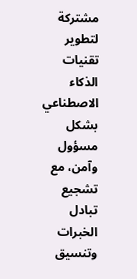مشتركة لتطوير تقنيات الذكاء الاصطناعي بشكل مسؤول وآمن، مع تشجيع تبادل الخبرات وتنسيق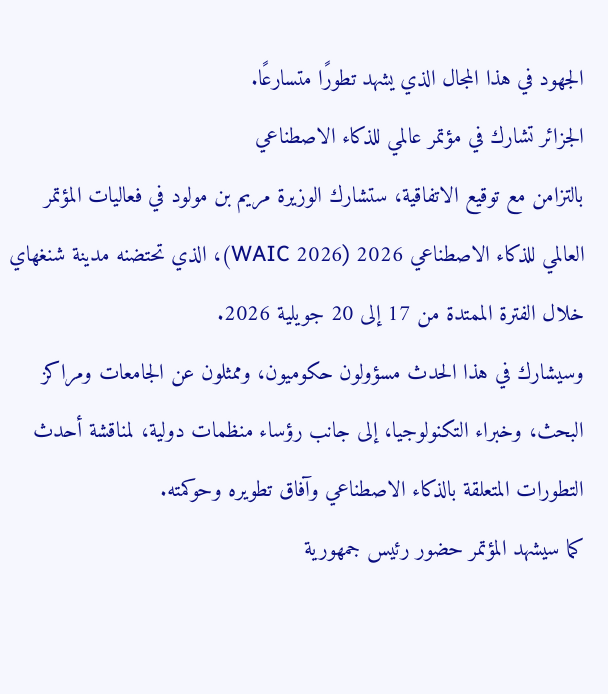الجهود في هذا المجال الذي يشهد تطورًا متسارعًا.
الجزائر تشارك في مؤتمر عالمي للذكاء الاصطناعي
بالتزامن مع توقيع الاتفاقية، ستشارك الوزيرة مريم بن مولود في فعاليات المؤتمر العالمي للذكاء الاصطناعي 2026 (WAIC 2026)، الذي تحتضنه مدينة شنغهاي خلال الفترة الممتدة من 17 إلى 20 جويلية 2026.
وسيشارك في هذا الحدث مسؤولون حكوميون، وممثلون عن الجامعات ومراكز البحث، وخبراء التكنولوجيا، إلى جانب رؤساء منظمات دولية، لمناقشة أحدث التطورات المتعلقة بالذكاء الاصطناعي وآفاق تطويره وحوكمته.
كما سيشهد المؤتمر حضور رئيس جمهورية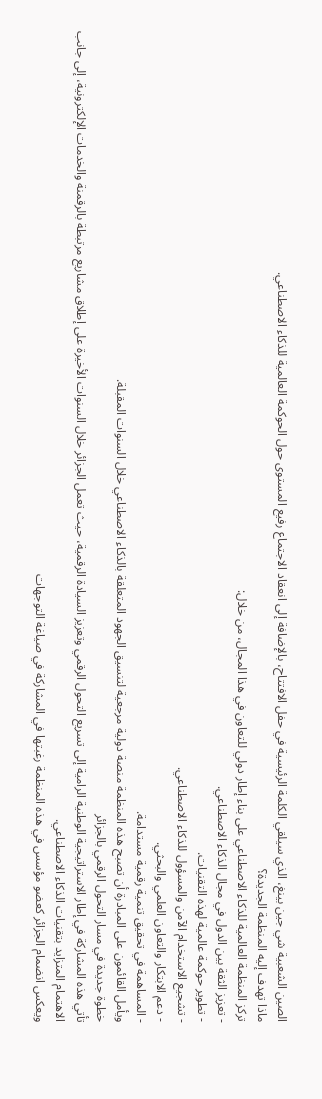الصين الشعبية شي جين بينغ، الذي سيلقي الكلمة الرئيسية في حفل الافتتاح، بالإضافة إلى انعقاد الاجتماع رفيع المستوى حول الحوكمة العالمية للذكاء الاصطناعي.
ماذا تهدف إليه المنظمة الجديدة؟
تركز المنظمة العالمية للذكاء الاصطناعي على بناء إطار دولي للتعاون في هذا المجال، من خلال:
- تعزيز الثقة بين الدول في مجال الذكاء الاصطناعي.
- تطوير حوكمة عالمية لهذه التقنيات.
- تشجيع الاستخدام الآمن والمسؤول للذكاء الاصطناعي.
- دعم الابتكار والتعاون العلمي والبحثي.
- المساهمة في تحقيق تنمية رقمية مستدامة.
ويأمل القائمون على المبادرة أن تصبح هذه المنظمة منصة دولية مرجعية لتنسيق الجهود المتعلقة بالذكاء الاصطناعي خلال السنوات المقبلة.
خطوة جديدة في مسار التحول الرقمي بالجزائر
تأتي هذه المشاركة في إطار الاستراتيجية الوطنية الرامية إلى تسريع التحول الرقمي وتعزيز السيادة الرقمية، حيث تعمل الجزائر خلال السنوات الأخيرة على إطلاق مشاريع مرتبطة بالرقمنة والخدمات الإلكترونية، إلى جانب الاهتمام المتزايد بتقنيات الذكاء الاصطناعي.
ويعكس انضمام الجزائر كعضو مؤسس في هذه المنظمة رغبتها في المشاركة في صياغة التوجهات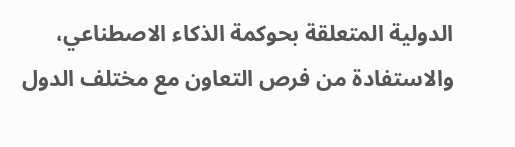الدولية المتعلقة بحوكمة الذكاء الاصطناعي، والاستفادة من فرص التعاون مع مختلف الدول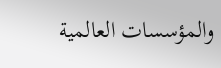والمؤسسات العالمية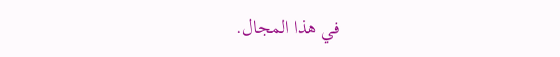في هذا المجال.